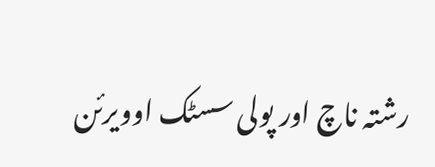رشتہ ناچ اور پولی سسٹک اوویرئن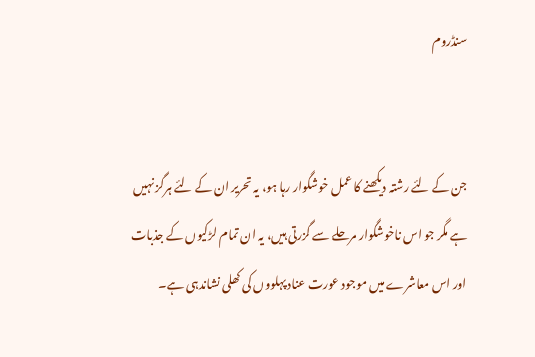سنڈروم


جن کے لئے رشتہ دیکھنے کا عمل خوشگوار رہا ہو، یہ تحریر ان کے لئے ہرگز نہیں ہے مگر جو اس ناخوشگوار مرحلے سے گزرتی ہیں، یہ ان تمام لڑکیوں کے جذبات اور اس معاشرے میں موجود عورت عناد پہلووں کی کھلی نشاندہی ہے۔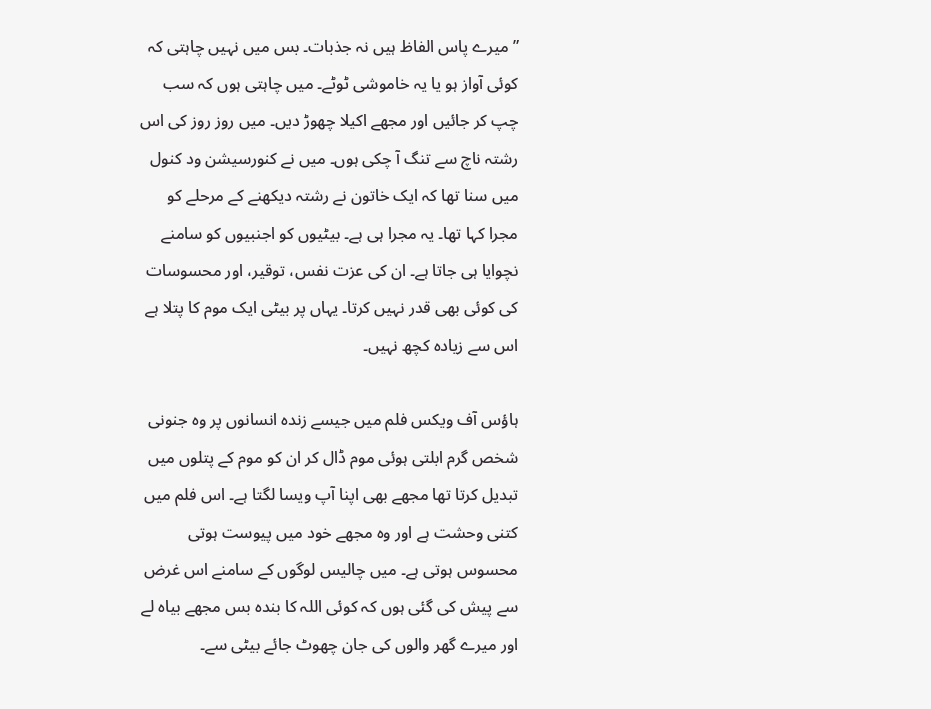”میرے پاس الفاظ ہیں نہ جذبات۔ بس میں نہیں چاہتی کہ کوئی آواز ہو یا یہ خاموشی ٹوٹے۔ میں چاہتی ہوں کہ سب چپ کر جائیں اور مجھے اکیلا چھوڑ دیں۔ میں روز روز کی اس رشتہ ناچ سے تنگ آ چکی ہوں۔ میں نے کنورسیشن ود کنول میں سنا تھا کہ ایک خاتون نے رشتہ دیکھنے کے مرحلے کو مجرا کہا تھا۔ یہ مجرا ہی ہے۔ بیٹیوں کو اجنبیوں کو سامنے نچوایا ہی جاتا ہے۔ ان کی عزت نفس، توقیر، اور محسوسات کی کوئی بھی قدر نہیں کرتا۔ یہاں پر بیٹی ایک موم کا پتلا ہے اس سے زیادہ کچھ نہیں۔

ہاؤس آف ویکس فلم میں جیسے زندہ انسانوں پر وہ جنونی شخص گرم ابلتی ہوئی موم ڈال کر ان کو موم کے پتلوں میں تبدیل کرتا تھا مجھے بھی اپنا آپ ویسا لگتا ہے۔ اس فلم میں کتنی وحشت ہے اور وہ مجھے خود میں پیوست ہوتی محسوس ہوتی ہے۔ میں چالیس لوگوں کے سامنے اس غرض سے پیش کی گئی ہوں کہ کوئی اللہ کا بندہ بس مجھے بیاہ لے اور میرے گھر والوں کی جان چھوٹ جائے بیٹی سے۔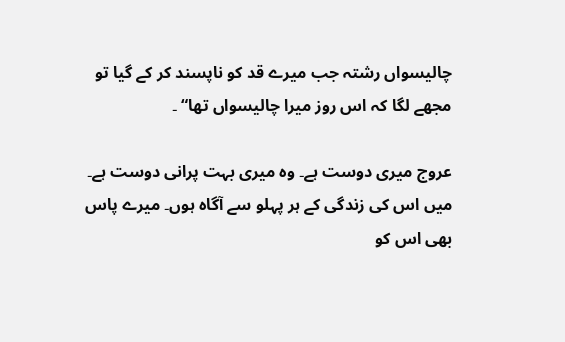چالیسواں رشتہ جب میرے قد کو ناپسند کر کے گیا تو مجھے لگا کہ اس روز میرا چالیسواں تھا“ ۔

عروج میری دوست ہے۔ وہ میری بہت پرانی دوست ہے۔ میں اس کی زندگی کے ہر پہلو سے آگاہ ہوں۔ میرے پاس بھی اس کو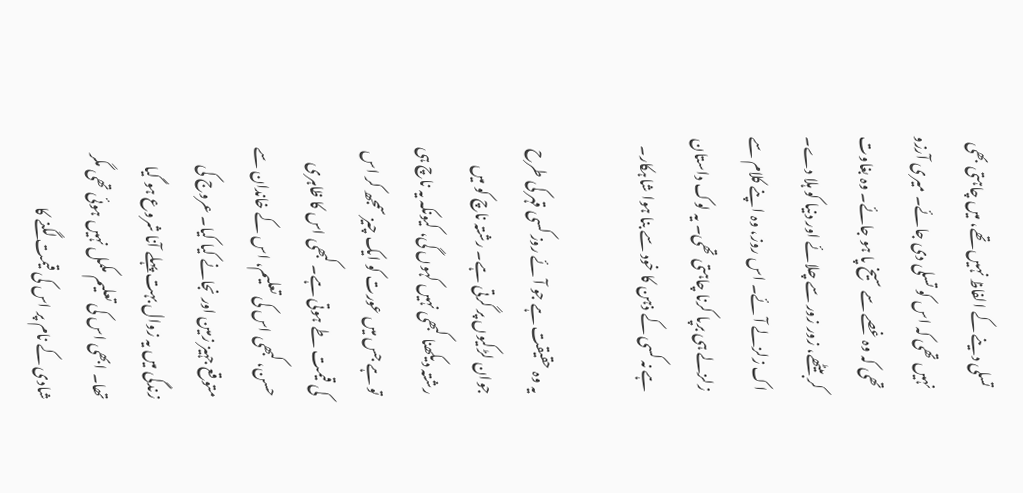تسلی دینے کے الفاظ نہیں تھے، میں چاہتی بھی نہیں تھی کہ اس کو تسلی دی جائے۔ میری آرزو تھی کہ وہ غصے سے سیخ پا ہو جائے۔ وہ بغاوت کر بیٹھے، زور زور سے چلائے اور دنیا کو ہلا دے۔ اک زلزلے آئے۔ اس روز، وہ اپنے کلام سے زلزلے ہی برپا کرنا چاہتی تھی۔ یہ لوک داستان ہے نہ کسی کے ذہن کا خود سے بنا ہوا شاہکار۔

یہ وہ حقیقت ہے جو آئے روز کسی قہر کی طرح جوان لڑکیوں پر گرتی ہے۔ رشتہ ناچ کو میں رشتہ دیکھنا کبھی نہیں کہوں گی، کیونکہ یہ ناچ ہی تو ہے جس میں عورت کو ایک چیز سمجھ کر اس کی قیمت طے ہوتی ہے۔ کبھی اس کا ظاہری حسن، کبھی اس کی تعلیم، اس کے خاندان سے متوقع جہیز زمین اور نجانے کیا کیا۔ عروج کی زندگی میں یہ زوال بہت پہلے آنا شروع ہو گیا تھا۔ ابھی اس کی تعلیم مکمل نہیں ہوئی تھی مگر شادی کے نام پر اس کی قیمت لگنے کا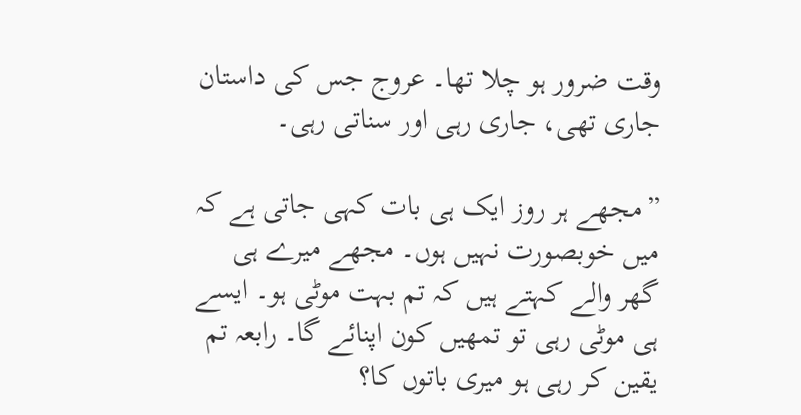وقت ضرور ہو چلا تھا۔ عروج جس کی داستان جاری تھی، جاری رہی اور سناتی رہی۔

”مجھے ہر روز ایک ہی بات کہی جاتی ہے کہ میں خوبصورت نہیں ہوں۔ مجھے میرے ہی گھر والے کہتے ہیں کہ تم بہت موٹی ہو۔ ایسے ہی موٹی رہی تو تمھیں کون اپنائے گا۔ رابعہ تم یقین کر رہی ہو میری باتوں کا؟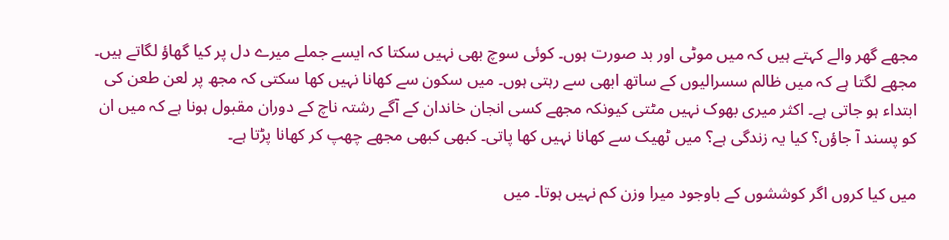مجھے گھر والے کہتے ہیں کہ میں موٹی اور بد صورت ہوں۔ کوئی سوچ بھی نہیں سکتا کہ ایسے جملے میرے دل پر کیا گھاؤ لگاتے ہیں۔ مجھے لگتا ہے کہ میں ظالم سسرالیوں کے ساتھ ابھی سے رہتی ہوں۔ میں سکون سے کھانا نہیں کھا سکتی کہ مجھ پر لعن طعن کی ابتداء ہو جاتی ہے۔ اکثر میری بھوک نہیں مٹتی کیونکہ مجھے کسی انجان خاندان کے آگے رشتہ ناچ کے دوران مقبول ہونا ہے کہ میں ان کو پسند آ جاؤں؟ کیا یہ زندگی ہے؟ میں ٹھیک سے کھانا نہیں کھا پاتی۔ کبھی کبھی مجھے چھپ کر کھانا پڑتا ہے۔

میں کیا کروں اگر کوششوں کے باوجود میرا وزن کم نہیں ہوتا۔ میں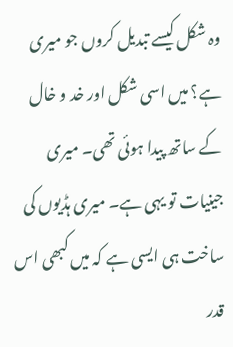وہ شکل کیسے تبدیل کروں جو میری ہے؟ میں اسی شکل اور خد و خال کے ساتھ پیدا ہوئی تھی۔ میری جینیات تو یہی ہے۔ میری ہڈیوں کی ساخت ہی ایسی ہے کہ میں کبھی اس قدر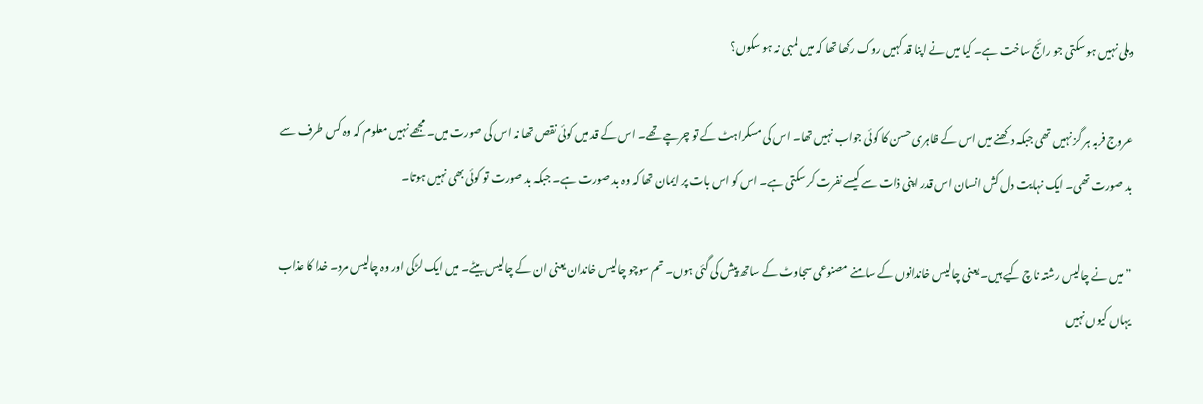دبلی نہیں ہو سکتی جو رائج ساخت ہے۔ کیا میں نے اپنا قد کہیں روک رکھا تھا کہ میں لمبی نہ ہو سکوں؟

عروج فربہ ہر گز نہیں تھی جبکہ دکھنے میں اس کے ظاہری حسن کا کوئی جواب نہیں تھا۔ اس کی مسکراہٹ کے تو چرچے تھے۔ اس کے قد میں کوئی نقص تھا نہ اس کی صورت میں۔ مجھے نہیں معلوم کہ وہ کس طرف سے بد صورت تھی۔ ایک نہایت دل کش انسان اس قدر اپنی ذات سے کیسے نفرت کر سکتی ہے۔ اس کو اس بات پر ایمان تھا کہ وہ بد صورت ہے۔ جبکہ بد صورت تو کوئی بھی نہیں ہوتا۔

”میں نے چالیس رشتہ ناچ کیے ہیں۔ یعنی چالیس خاندانوں کے سامنے مصنوعی سجاوٹ کے ساتھ پیش کی گئی ہوں۔ تم سوچو چالیس خاندان یعنی ان کے چالیس بیٹے۔ میں ایک لڑکی اور وہ چالیس مرد۔ خدا کا عذاب یہاں کیوں نہیں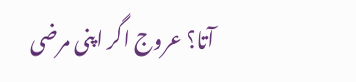آتا؟ عروج اگر اپنی مرضی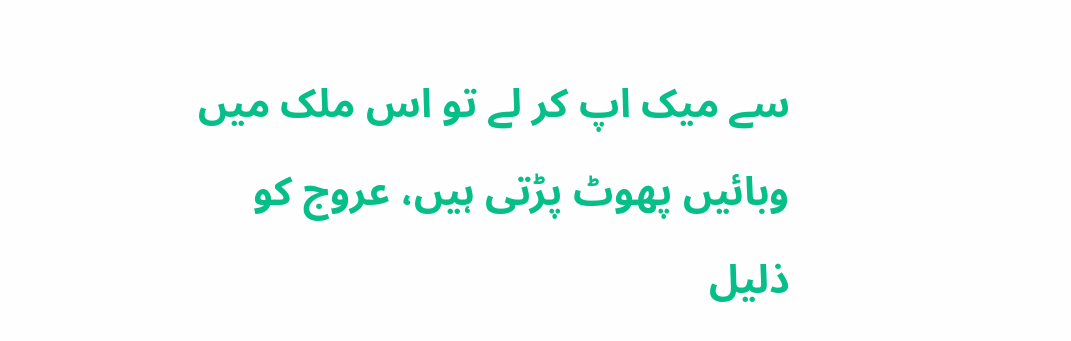سے میک اپ کر لے تو اس ملک میں وبائیں پھوٹ پڑتی ہیں، عروج کو ذلیل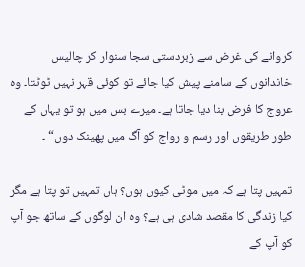کروانے کی غرض سے زبردستی سجا سنوار کر چالیس خاندانوں کے سامنے پیش کیا جائے تو کوئی قہر نہیں ٹوٹتا۔ وہ عروج کا فرض بنا دیا جاتا ہے۔ میرے بس میں ہو تو یہاں کے طور طریقوں اور رسم و رواج کو آگ میں پھینک دوں“ ۔

تمہیں پتا ہے کہ میں موٹی کیوں ہوں؟ ہاں تمہیں تو پتا ہے مگر کیا زندگی کا مقصد شادی ہی ہے؟ وہ ان لوگوں کے ساتھ جو آپ کو آپ کے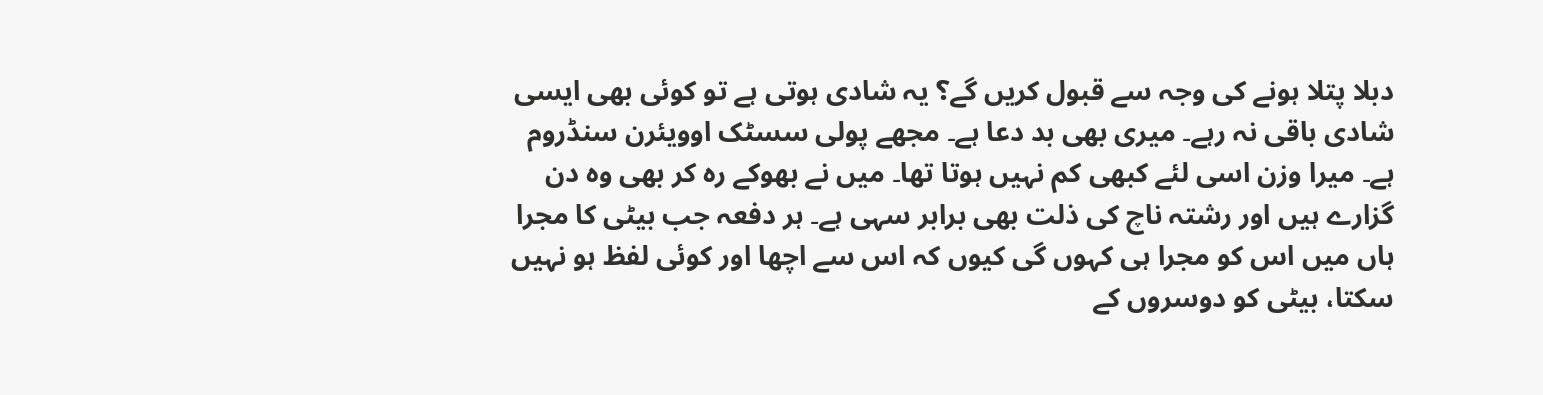دبلا پتلا ہونے کی وجہ سے قبول کریں گے؟ یہ شادی ہوتی ہے تو کوئی بھی ایسی شادی باقی نہ رہے۔ میری بھی بد دعا ہے۔ مجھے پولی سسٹک اوویئرن سنڈروم ہے۔ میرا وزن اسی لئے کبھی کم نہیں ہوتا تھا۔ میں نے بھوکے رہ کر بھی وہ دن گزارے ہیں اور رشتہ ناچ کی ذلت بھی برابر سہی ہے۔ ہر دفعہ جب بیٹی کا مجرا ہاں میں اس کو مجرا ہی کہوں گی کیوں کہ اس سے اچھا اور کوئی لفظ ہو نہیں سکتا، بیٹی کو دوسروں کے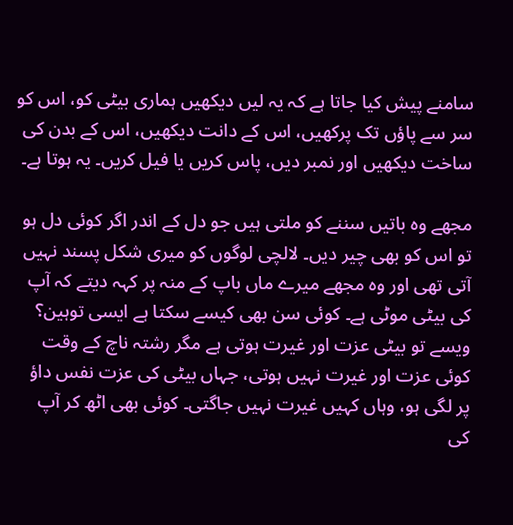سامنے پیش کیا جاتا ہے کہ یہ لیں دیکھیں ہماری بیٹی کو، اس کو سر سے پاؤں تک پرکھیں، اس کے دانت دیکھیں، اس کے بدن کی ساخت دیکھیں اور نمبر دیں، پاس کریں یا فیل کریں۔ یہ ہوتا ہے۔

مجھے وہ باتیں سننے کو ملتی ہیں جو دل کے اندر اگر کوئی دل ہو تو اس کو بھی چیر دیں۔ لالچی لوگوں کو میری شکل پسند نہیں آتی تھی اور وہ مجھے میرے ماں باپ کے منہ پر کہہ دیتے کہ آپ کی بیٹی موٹی ہے۔ کوئی سن بھی کیسے سکتا ہے ایسی توہین؟ ویسے تو بیٹی عزت اور غیرت ہوتی ہے مگر رشتہ ناچ کے وقت کوئی عزت اور غیرت نہیں ہوتی، جہاں بیٹی کی عزت نفس داؤ پر لگی ہو، وہاں کہیں غیرت نہیں جاگتی۔ کوئی بھی اٹھ کر آپ کی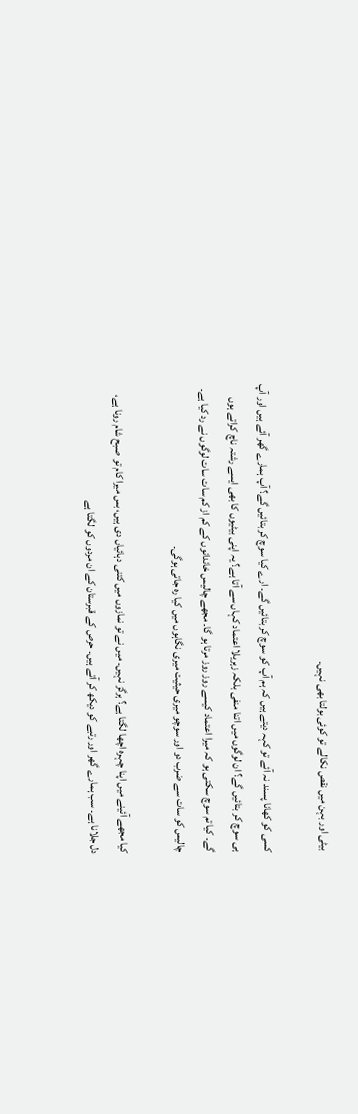بیٹی اور بہن میں نقص نکالے تو کوئی بولتا بھی نہیں۔

کسی کو کھانا پسند نہ آئے تو کہہ دیتے ہیں کہ ہم آپ کو سوچ کر بتائیں گے۔ ارے کیا سوچ کر بتائیں گے؟ آپ ہمارے گھر آئے ہیں اور آپ ہی سوچ کر بتائیں گے؟ ان لوگوں میں اتنا منفی بلکہ زہریلا اعتماد کہاں سے آتا ہے؟ یہ اپنی بیٹیوں کا بھی ایسے رشتہ ناچ کراتے ہوں گے۔ کیا تم سوچ سکتی ہو کہ میرا اعتماد کیسے روز روز مرتا ہو گا۔ مجھے چالیس خاندانوں کے کم از کم سات سات لوگوں نے رد کیا ہے۔ چالیس کو سات سے ضرب دو اور سوچو میری حیثیت میری نگاہوں میں کیا رہ جاتی ہوگی۔

کیا مجھے آئینے میں اپنا چہرہ اچھا لگتا ہے؟ ہرگز نہیں۔ میں نے تو نمازوں میں کتنی دہائیاں دی ہیں، بس میرا کام تو صبح شام رونا ہے، دل جلانا ہے۔ سب ہمارے گھر اور رتبے کو دیکھ کر آتے ہیں۔ حرص کے قبرستان کے ان مردوں کو لگتا ہے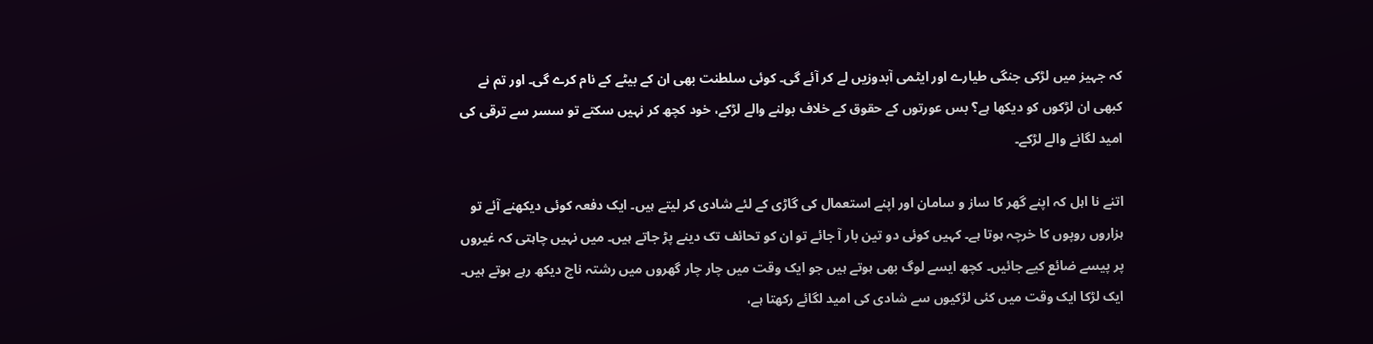کہ جہیز میں لڑکی جنگی طیارے اور ایٹمی آبدوزیں لے کر آئے گی۔ کوئی سلطنت بھی ان کے بیٹے کے نام کرے گی۔ اور تم نے کبھی ان لڑکوں کو دیکھا ہے؟ بس عورتوں کے حقوق کے خلاف بولنے والے لڑکے، خود کچھ کر نہیں سکتے تو سسر سے ترقی کی امید لگانے والے لڑکے۔

اتنے نا اہل کہ اپنے گھر کا ساز و سامان اور اپنے استعمال کی گاڑی کے لئے شادی کر لیتے ہیں۔ ایک دفعہ کوئی دیکھنے آئے تو ہزاروں روپوں کا خرچہ ہوتا ہے۔ کہیں کوئی دو تین بار آ جائے تو ان کو تحائف تک دینے پڑ جاتے ہیں۔ میں نہیں چاہتی کہ غیروں پر پیسے ضائع کیے جائیں۔ کچھ ایسے لوگ بھی ہوتے ہیں جو ایک وقت میں چار چار گھروں میں رشتہ ناچ دیکھ رہے ہوتے ہیں۔ ایک لڑکا ایک وقت میں کئی لڑکیوں سے شادی کی امید لگائے رکھتا ہے،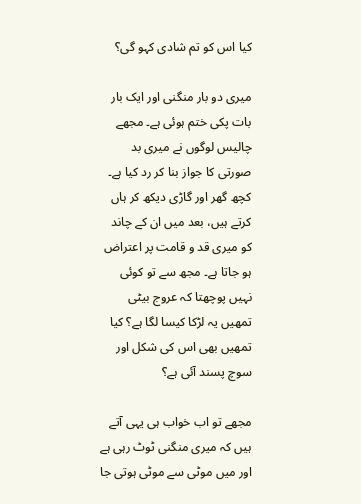کیا اس کو تم شادی کہو گی؟

میری دو بار منگنی اور ایک بار بات پکی ختم ہوئی ہے۔ مجھے چالیس لوگوں نے میری بد صورتی کا جواز بنا کر رد کیا ہے۔ کچھ گھر اور گاڑی دیکھ کر ہاں کرتے ہیں، بعد میں ان کے چاند کو میری قد و قامت پر اعتراض ہو جاتا ہے۔ مجھ سے تو کوئی نہیں پوچھتا کہ عروج بیٹی تمھیں یہ لڑکا کیسا لگا ہے؟ کیا تمھیں بھی اس کی شکل اور سوچ پسند آئی ہے؟

مجھے تو اب خواب ہی یہی آتے ہیں کہ میری منگنی ٹوٹ رہی ہے اور میں موٹی سے موٹی ہوتی جا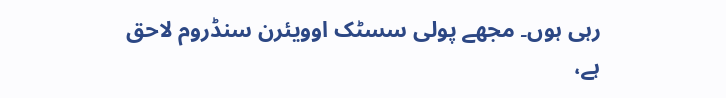رہی ہوں۔ مجھے پولی سسٹک اوویئرن سنڈروم لاحق ہے،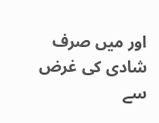اور میں صرف شادی کی غرض سے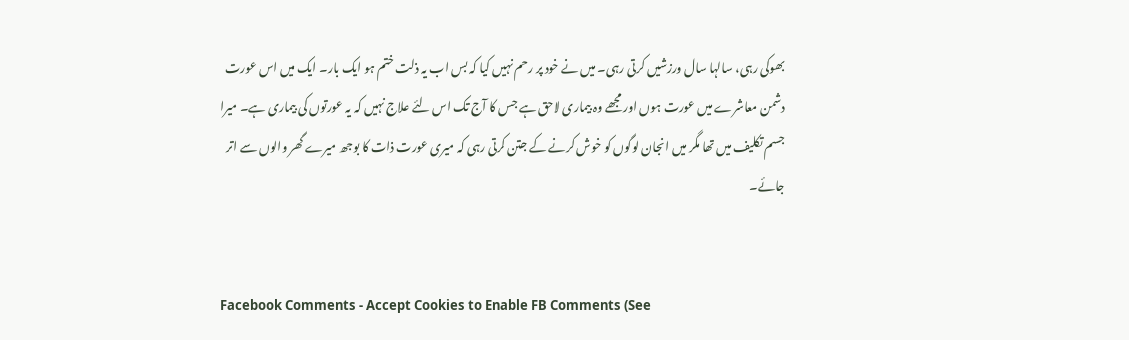بھوکی رہی، سالہا سال ورزشیں کرتی رہی۔ میں نے خود پر رحم نہیں کیا کہ بس اب یہ ذلت ختم ہو ایک بار۔ ایک میں اس عورت دشمن معاشرے میں عورت ہوں اور مجھے وہ بیماری لاحق ہے جس کا آج تک اس لئے علاج نہیں کہ یہ عورتوں کی بیماری ہے۔ میرا جسم تکلیف میں تھا مگر میں انجان لوگوں کو خوش کرنے کے جتن کرتی رہی کہ میری عورت ذات کا بوجھ میرے گھر والوں سے اتر جائے۔


Facebook Comments - Accept Cookies to Enable FB Comments (See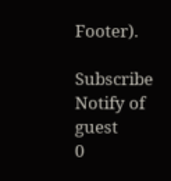Footer).

Subscribe
Notify of
guest
0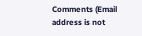Comments (Email address is not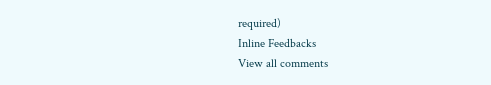required)
Inline Feedbacks
View all comments